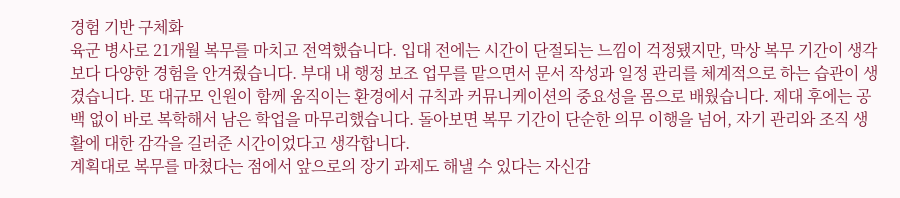경험 기반 구체화
육군 병사로 21개월 복무를 마치고 전역했습니다. 입대 전에는 시간이 단절되는 느낌이 걱정됐지만, 막상 복무 기간이 생각보다 다양한 경험을 안겨줬습니다. 부대 내 행정 보조 업무를 맡으면서 문서 작성과 일정 관리를 체계적으로 하는 습관이 생겼습니다. 또 대규모 인원이 함께 움직이는 환경에서 규칙과 커뮤니케이션의 중요성을 몸으로 배웠습니다. 제대 후에는 공백 없이 바로 복학해서 남은 학업을 마무리했습니다. 돌아보면 복무 기간이 단순한 의무 이행을 넘어, 자기 관리와 조직 생활에 대한 감각을 길러준 시간이었다고 생각합니다.
계획대로 복무를 마쳤다는 점에서 앞으로의 장기 과제도 해낼 수 있다는 자신감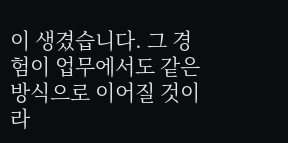이 생겼습니다. 그 경험이 업무에서도 같은 방식으로 이어질 것이라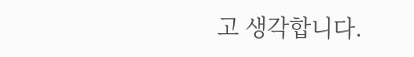고 생각합니다.